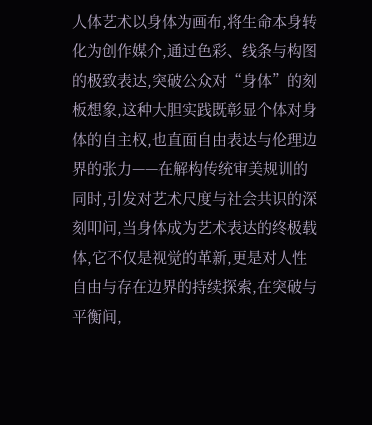人体艺术以身体为画布,将生命本身转化为创作媒介,通过色彩、线条与构图的极致表达,突破公众对“身体”的刻板想象,这种大胆实践既彰显个体对身体的自主权,也直面自由表达与伦理边界的张力——在解构传统审美规训的同时,引发对艺术尺度与社会共识的深刻叩问,当身体成为艺术表达的终极载体,它不仅是视觉的革新,更是对人性自由与存在边界的持续探索,在突破与平衡间,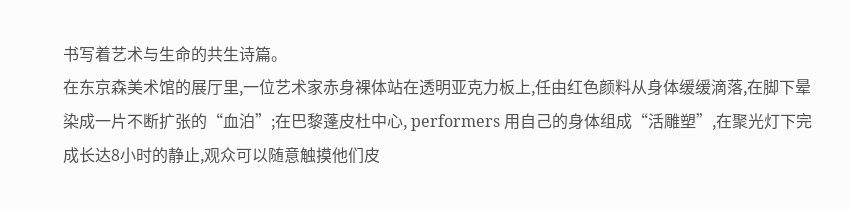书写着艺术与生命的共生诗篇。
在东京森美术馆的展厅里,一位艺术家赤身裸体站在透明亚克力板上,任由红色颜料从身体缓缓滴落,在脚下晕染成一片不断扩张的“血泊”;在巴黎蓬皮杜中心, performers 用自己的身体组成“活雕塑”,在聚光灯下完成长达8小时的静止,观众可以随意触摸他们皮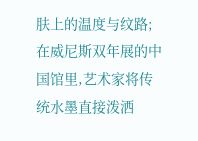肤上的温度与纹路;在威尼斯双年展的中国馆里,艺术家将传统水墨直接泼洒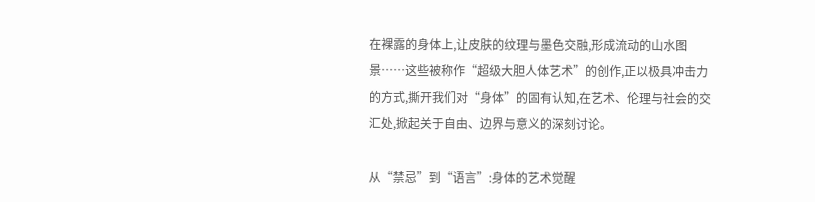在裸露的身体上,让皮肤的纹理与墨色交融,形成流动的山水图景……这些被称作“超级大胆人体艺术”的创作,正以极具冲击力的方式,撕开我们对“身体”的固有认知,在艺术、伦理与社会的交汇处,掀起关于自由、边界与意义的深刻讨论。

从“禁忌”到“语言”:身体的艺术觉醒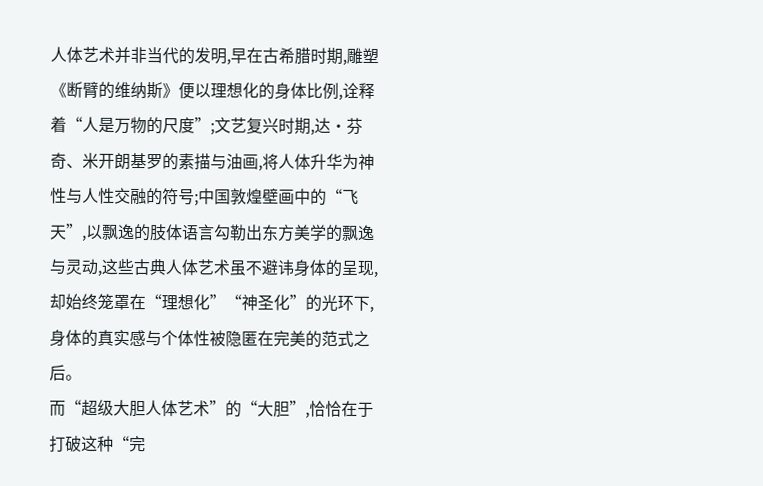人体艺术并非当代的发明,早在古希腊时期,雕塑《断臂的维纳斯》便以理想化的身体比例,诠释着“人是万物的尺度”;文艺复兴时期,达·芬奇、米开朗基罗的素描与油画,将人体升华为神性与人性交融的符号;中国敦煌壁画中的“飞天”,以飘逸的肢体语言勾勒出东方美学的飘逸与灵动,这些古典人体艺术虽不避讳身体的呈现,却始终笼罩在“理想化”“神圣化”的光环下,身体的真实感与个体性被隐匿在完美的范式之后。
而“超级大胆人体艺术”的“大胆”,恰恰在于打破这种“完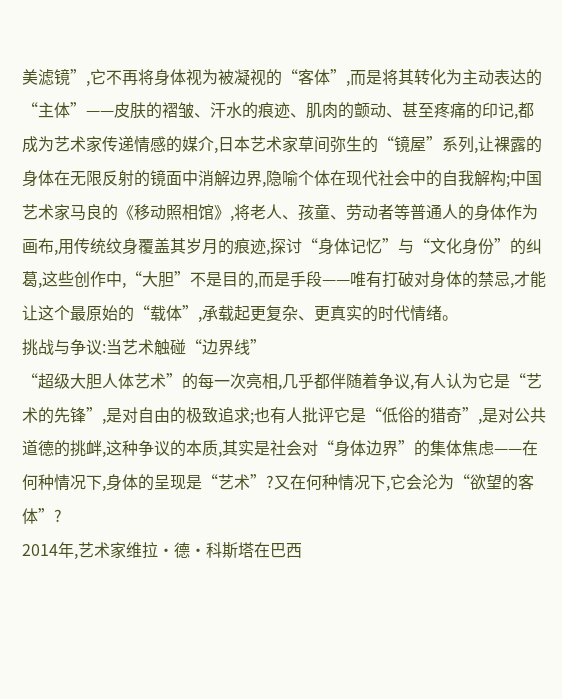美滤镜”,它不再将身体视为被凝视的“客体”,而是将其转化为主动表达的“主体”——皮肤的褶皱、汗水的痕迹、肌肉的颤动、甚至疼痛的印记,都成为艺术家传递情感的媒介,日本艺术家草间弥生的“镜屋”系列,让裸露的身体在无限反射的镜面中消解边界,隐喻个体在现代社会中的自我解构;中国艺术家马良的《移动照相馆》,将老人、孩童、劳动者等普通人的身体作为画布,用传统纹身覆盖其岁月的痕迹,探讨“身体记忆”与“文化身份”的纠葛,这些创作中,“大胆”不是目的,而是手段——唯有打破对身体的禁忌,才能让这个最原始的“载体”,承载起更复杂、更真实的时代情绪。
挑战与争议:当艺术触碰“边界线”
“超级大胆人体艺术”的每一次亮相,几乎都伴随着争议,有人认为它是“艺术的先锋”,是对自由的极致追求;也有人批评它是“低俗的猎奇”,是对公共道德的挑衅,这种争议的本质,其实是社会对“身体边界”的集体焦虑——在何种情况下,身体的呈现是“艺术”?又在何种情况下,它会沦为“欲望的客体”?
2014年,艺术家维拉·德·科斯塔在巴西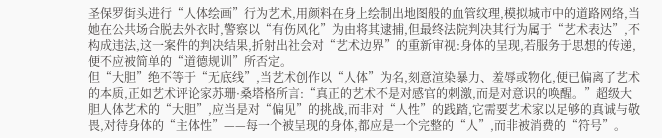圣保罗街头进行“人体绘画”行为艺术,用颜料在身上绘制出地图般的血管纹理,模拟城市中的道路网络,当她在公共场合脱去外衣时,警察以“有伤风化”为由将其逮捕,但最终法院判决其行为属于“艺术表达”,不构成违法,这一案件的判决结果,折射出社会对“艺术边界”的重新审视:身体的呈现,若服务于思想的传递,便不应被简单的“道德规训”所否定。
但“大胆”绝不等于“无底线”,当艺术创作以“人体”为名,刻意渲染暴力、羞辱或物化,便已偏离了艺术的本质,正如艺术评论家苏珊·桑塔格所言:“真正的艺术不是对感官的刺激,而是对意识的唤醒。”超级大胆人体艺术的“大胆”,应当是对“偏见”的挑战,而非对“人性”的践踏,它需要艺术家以足够的真诚与敬畏,对待身体的“主体性”——每一个被呈现的身体,都应是一个完整的“人”,而非被消费的“符号”。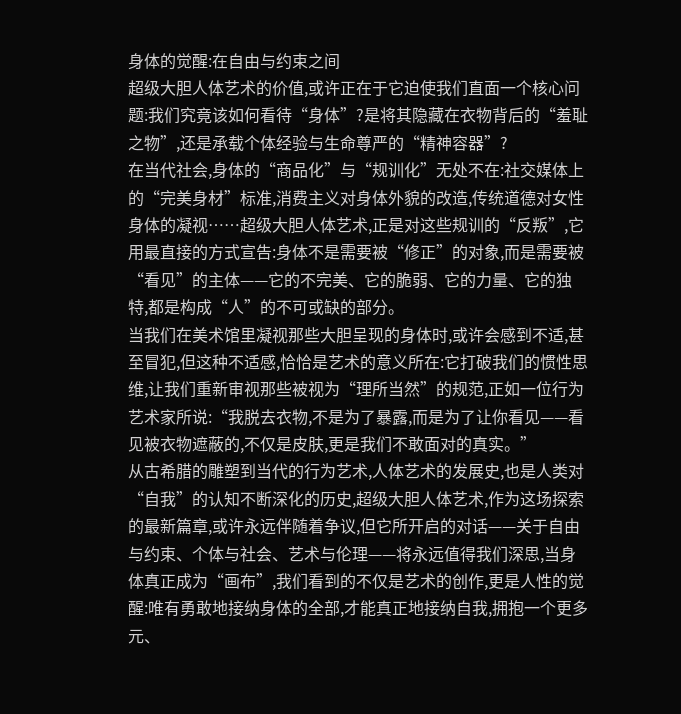身体的觉醒:在自由与约束之间
超级大胆人体艺术的价值,或许正在于它迫使我们直面一个核心问题:我们究竟该如何看待“身体”?是将其隐藏在衣物背后的“羞耻之物”,还是承载个体经验与生命尊严的“精神容器”?
在当代社会,身体的“商品化”与“规训化”无处不在:社交媒体上的“完美身材”标准,消费主义对身体外貌的改造,传统道德对女性身体的凝视……超级大胆人体艺术,正是对这些规训的“反叛”,它用最直接的方式宣告:身体不是需要被“修正”的对象,而是需要被“看见”的主体——它的不完美、它的脆弱、它的力量、它的独特,都是构成“人”的不可或缺的部分。
当我们在美术馆里凝视那些大胆呈现的身体时,或许会感到不适,甚至冒犯,但这种不适感,恰恰是艺术的意义所在:它打破我们的惯性思维,让我们重新审视那些被视为“理所当然”的规范,正如一位行为艺术家所说:“我脱去衣物,不是为了暴露,而是为了让你看见——看见被衣物遮蔽的,不仅是皮肤,更是我们不敢面对的真实。”
从古希腊的雕塑到当代的行为艺术,人体艺术的发展史,也是人类对“自我”的认知不断深化的历史,超级大胆人体艺术,作为这场探索的最新篇章,或许永远伴随着争议,但它所开启的对话——关于自由与约束、个体与社会、艺术与伦理——将永远值得我们深思,当身体真正成为“画布”,我们看到的不仅是艺术的创作,更是人性的觉醒:唯有勇敢地接纳身体的全部,才能真正地接纳自我,拥抱一个更多元、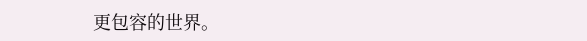更包容的世界。